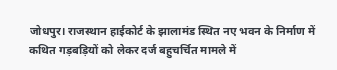जोधपुर। राजस्थान हाईकोर्ट के झालामंड स्थित नए भवन के निर्माण में कथित गड़बड़ियों को लेकर दर्ज बहुचर्चित मामले में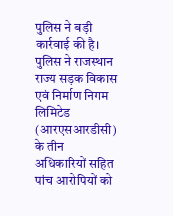पुलिस ने बड़ी कार्रवाई की है। पुलिस ने राजस्थान राज्य सड़क विकास एवं निर्माण निगम लिमिटेड (आरएसआरडीसी) के तीन अधिकारियों सहित पांच आरोपियों को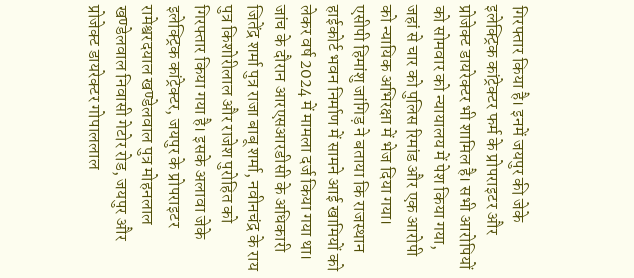गिरफ्तार किया है। इनमें जयपुर की जेके इलेक्ट्रिक कांट्रेक्टर फर्म के प्रोपराइटर और प्रोजेक्ट डायरेक्टर भी शामिल है। सभी आरोपियों को सोमवार को न्यायालय में पेश किया गया, जहां से चार को पुलिस रिमांड और एक आरोपी को न्यायिक अभिरक्षा में भेज दिया गया।
एसीपी हिमांशु जांगिड़ ने बताया कि राजस्थान हाईकोर्ट भवन निर्माण में सामने आई खामियों को लेकर वर्ष 2024 में मामला दर्ज किया गया था। जांच के दौरान आरएसआरडीसी के अधिकारी जितेंद्र शर्मा पुत्र राजा बाबू शर्मा, नवीनचंद्र के राय पुत्र किशोरीलाल और राजेश पुरोहित को गिरफ्तार किया गया है। इसके अलावा जेके इलेक्ट्रिक कांट्रेक्टर, जयपुर के प्रोपराइटर रामेश्वरदयाल खण्डेलवाल पुत्र मोहनलाल खण्डेलवाल निवासी गेटोर रोड, जयपुर और प्रोजेक्ट डायरेक्टर गोपाललाल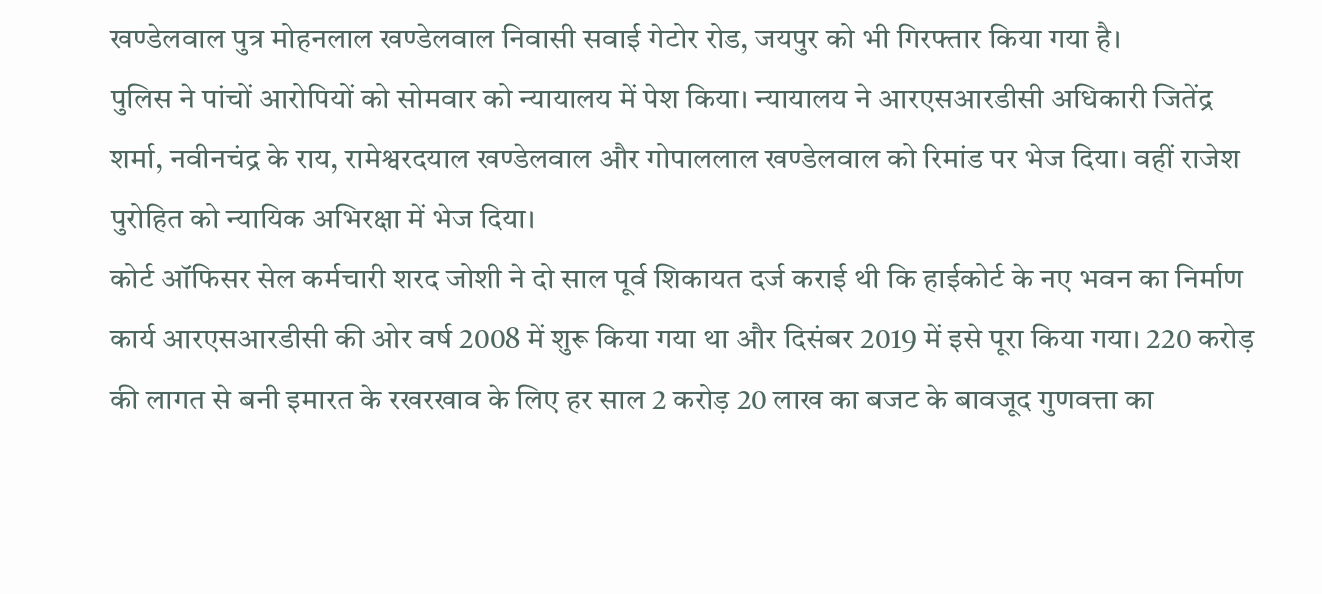खण्डेलवाल पुत्र मोहनलाल खण्डेलवाल निवासी सवाई गेटोर रोड, जयपुर को भी गिरफ्तार किया गया है।
पुलिस ने पांचों आरोपियों को सोमवार को न्यायालय में पेश किया। न्यायालय ने आरएसआरडीसी अधिकारी जितेंद्र शर्मा, नवीनचंद्र के राय, रामेश्वरदयाल खण्डेलवाल और गोपाललाल खण्डेलवाल को रिमांड पर भेज दिया। वहीं राजेश पुरोहित को न्यायिक अभिरक्षा में भेज दिया।
कोर्ट ऑफिसर सेल कर्मचारी शरद जोशी ने दो साल पूर्व शिकायत दर्ज कराई थी कि हाईकोर्ट के नए भवन का निर्माण कार्य आरएसआरडीसी की ओर वर्ष 2008 में शुरू किया गया था और दिसंबर 2019 में इसे पूरा किया गया। 220 करोड़ की लागत से बनी इमारत के रखरखाव के लिए हर साल 2 करोड़ 20 लाख का बजट के बावजूद गुणवत्ता का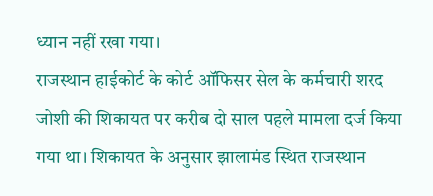ध्यान नहीं रखा गया।
राजस्थान हाईकोर्ट के कोर्ट ऑफिसर सेल के कर्मचारी शरद जोशी की शिकायत पर करीब दो साल पहले मामला दर्ज किया गया था। शिकायत के अनुसार झालामंड स्थित राजस्थान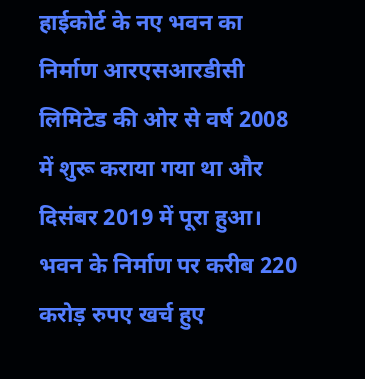हाईकोर्ट के नए भवन का निर्माण आरएसआरडीसी लिमिटेड की ओर से वर्ष 2008 में शुरू कराया गया था और दिसंबर 2019 में पूरा हुआ। भवन के निर्माण पर करीब 220 करोड़ रुपए खर्च हुए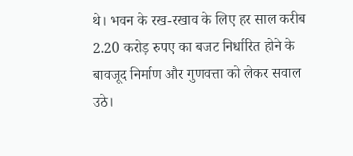थे। भवन के रख-रखाव के लिए हर साल करीब 2.20 करोड़ रुपए का बजट निर्धारित होने के बावजूद निर्माण और गुणवत्ता को लेकर सवाल उठे।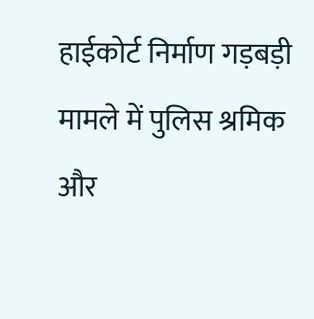हाईकोर्ट निर्माण गड़बड़ी मामले में पुलिस श्रमिक और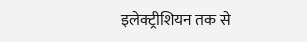इलेक्ट्रीशियन तक से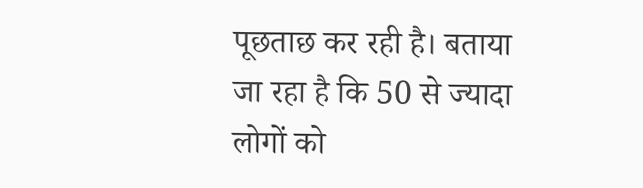पूछताछ कर रही है। बताया जा रहा है कि 50 से ज्यादा लोगों को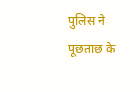पुलिस ने पूछताछ के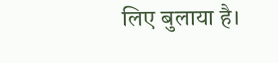लिए बुलाया है।